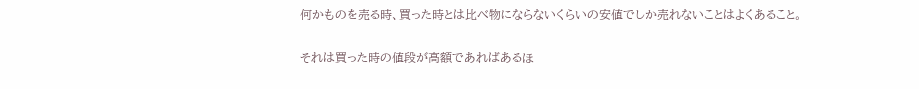何かものを売る時、買った時とは比べ物にならないくらいの安値でしか売れないことはよくあること。

それは買った時の値段が高額であればあるほ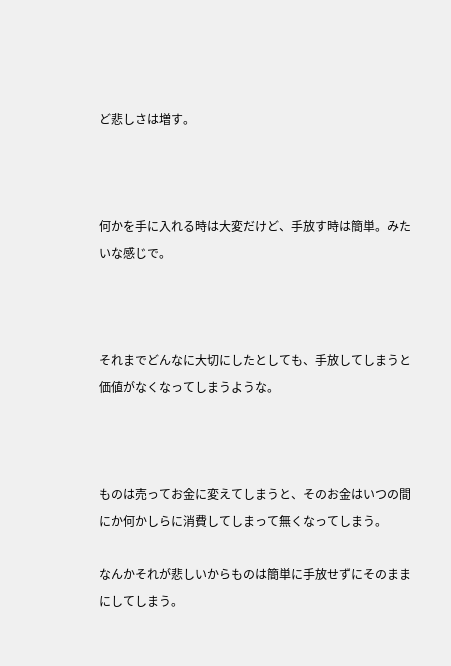ど悲しさは増す。



何かを手に入れる時は大変だけど、手放す時は簡単。みたいな感じで。



それまでどんなに大切にしたとしても、手放してしまうと価値がなくなってしまうような。



ものは売ってお金に変えてしまうと、そのお金はいつの間にか何かしらに消費してしまって無くなってしまう。

なんかそれが悲しいからものは簡単に手放せずにそのままにしてしまう。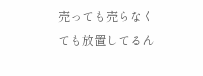売っても売らなくても放置してるん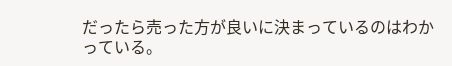だったら売った方が良いに決まっているのはわかっている。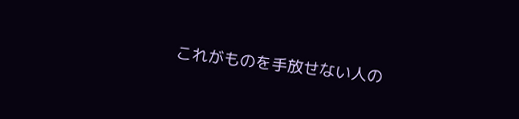これがものを手放せない人の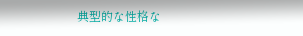典型的な性格な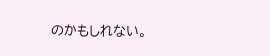のかもしれない。